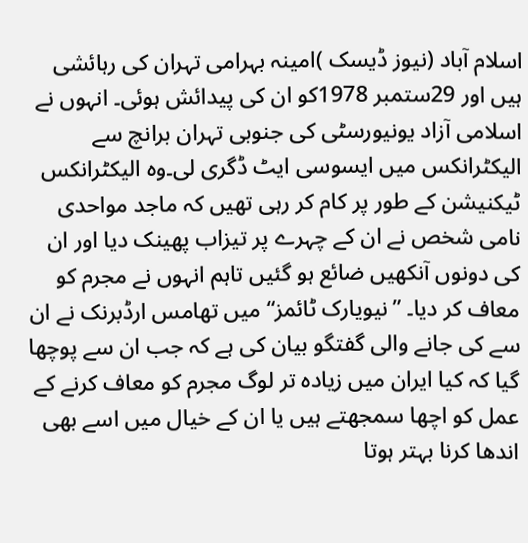اسلام آباد (نیوز ڈیسک )امینہ بہرامی تہران کی رہائشی ہیں اور 29ستمبر 1978کو ان کی پیدائش ہوئی۔ انہوں نے اسلامی آزاد یونیورسٹی کی جنوبی تہران برانچ سے الیکٹرانکس میں ایسوسی ایٹ ڈگری لی۔وہ الیکٹرانکس ٹیکنیشن کے طور پر کام کر رہی تھیں کہ ماجد مواحدی نامی شخص نے ان کے چہرے پر تیزاب پھینک دیا اور ان کی دونوں آنکھیں ضائع ہو گئیں تاہم انہوں نے مجرم کو معاف کر دیا۔ ”نیویارک ٹائمز“ میں تھامس ارڈبرنک نے ان سے کی جانے والی گفتگو بیان کی ہے کہ جب ان سے پوچھا گیا کہ کیا ایران میں زیادہ تر لوگ مجرم کو معاف کرنے کے عمل کو اچھا سمجھتے ہیں یا ان کے خیال میں اسے بھی اندھا کرنا بہتر ہوتا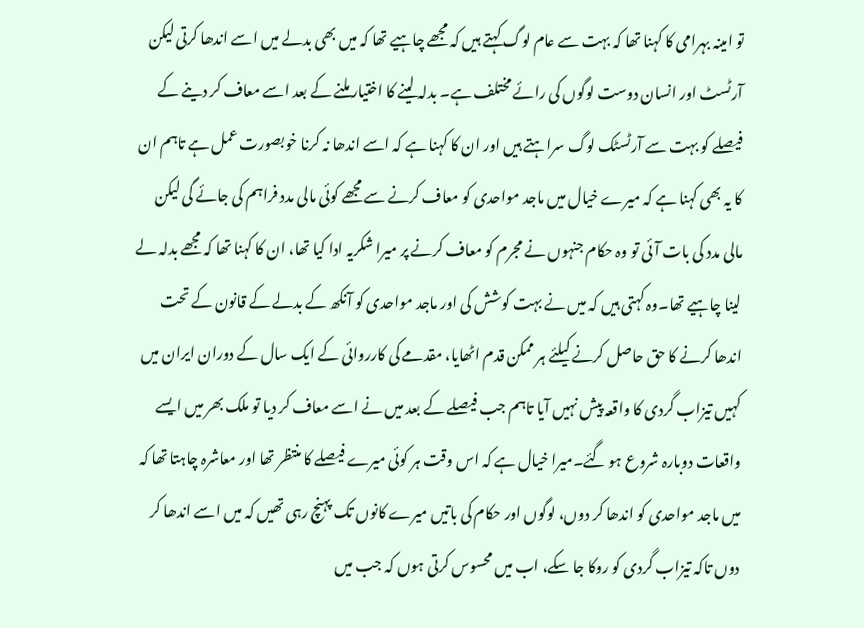تو امینہ بہرامی کا کہنا تھا کہ بہت سے عام لوگ کہتے ہیں کہ مجھے چاہیے تھا کہ میں بھی بدلے میں اسے اندھا کرتی لیکن آرٹسٹ اور انسان دوست لوگوں کی رائے مختلف ہے۔ بدلہ لینے کا اختیار ملنے کے بعد اسے معاف کر دینے کے فیصلے کو بہت سے آرٹسٹک لوگ سراہتے ہیں اور ان کا کہنا ہے کہ اسے اندھا نہ کرنا خوبصورت عمل ہے تاہم ان کا یہ بھی کہنا ہے کہ میرے خیال میں ماجد مواحدی کو معاف کرنے سے مجھے کوئی مالی مدد فراہم کی جائے گی لیکن مالی مدد کی بات آئی تو وہ حکام جنہوں نے مجرم کو معاف کرنے پر میرا شکریہ ادا کیا تھا، ان کا کہنا تھا کہ مجھے بدلہ لے لینا چاہیے تھا۔وہ کہتی ہیں کہ میں نے بہت کوشش کی اور ماجد مواحدی کو آنکھ کے بدلے کے قانون کے تحت اندھا کرنے کا حق حاصل کرنے کیلئے ہر ممکن قدم اٹھایا، مقدمے کی کارروائی کے ایک سال کے دوران ایران میں کہیں تیزاب گردی کا واقعہ پیش نہیں آیا تاہم جب فیصلے کے بعد میں نے اسے معاف کر دیا تو ملک بھر میں ایسے واقعات دوبارہ شروع ہو گئے۔میرا خیال ہے کہ اس وقت ہر کوئی میرے فیصلے کا منتظر تھا اور معاشرہ چاہتا تھا کہ میں ماجد مواحدی کو اندھا کر دوں، لوگوں اور حکام کی باتیں میرے کانوں تک پہنچ رہی تھیں کہ میں اسے اندھا کر دوں تاکہ تیزاب گردی کو روکا جا سکے، اب میں محسوس کرتی ہوں کہ جب میں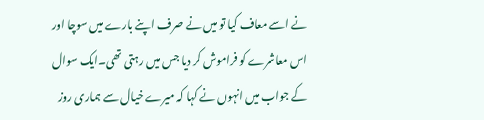نے اسے معاف کیا تو میں نے صرف اپنے بارے میں سوچا اور اس معاشرے کو فراموش کر دیا جس میں رہتی تھی۔ایک سوال کے جواب میں انہوں نے کہا کہ میرے خیال سے ہماری روز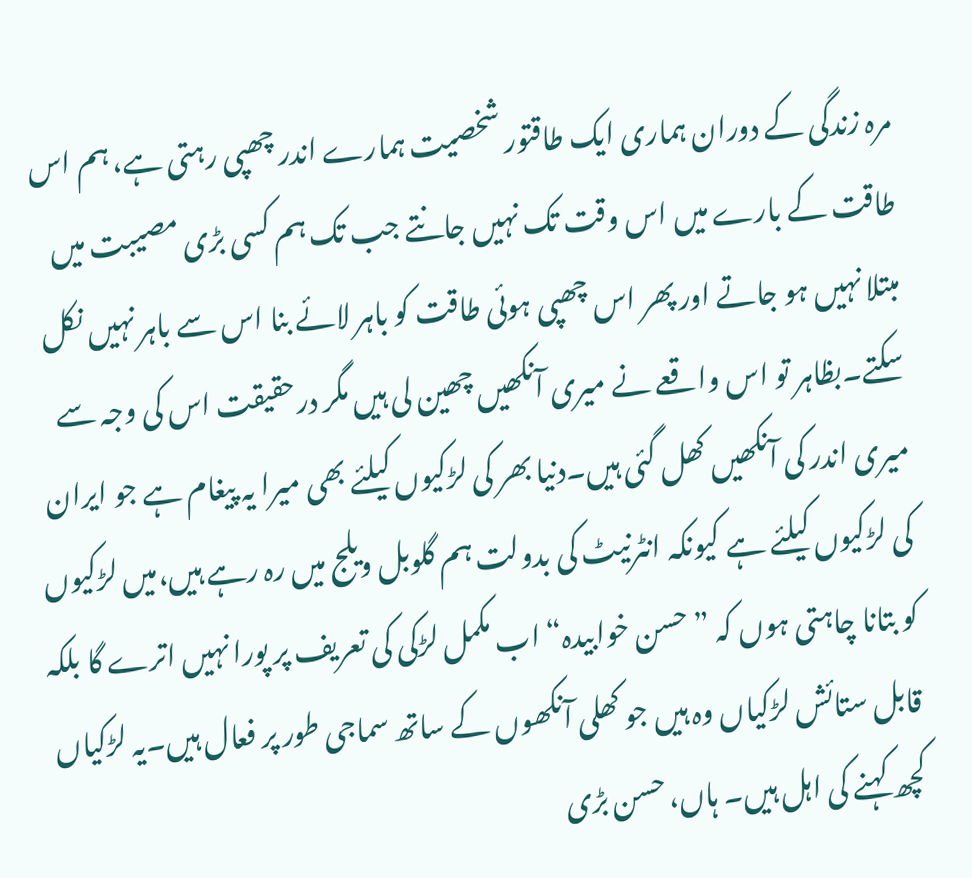مرہ زندگی کے دوران ہماری ایک طاقتور شخصیت ہمارے اندر چھپی رہتی ہے، ہم اس طاقت کے بارے میں اس وقت تک نہیں جانتے جب تک ہم کسی بڑی مصیبت میں مبتلا نہیں ہو جاتے اور پھر اس چھپی ہوئی طاقت کو باہر لائے بنا اس سے باہر نہیں نکل سکتے۔بظاہر تو اس واقعے نے میری آنکھیں چھین لی ہیں مگر درحقیقت اس کی وجہ سے میری اندر کی آنکھیں کھل گئی ہیں۔دنیا بھر کی لڑکیوں کیلئے بھی میرا یہ پیغام ہے جو ایران کی لڑکیوں کیلئے ہے کیونکہ انٹرنیٹ کی بدولت ہم گلوبل ویلج میں رہ رہے ہیں،میں لڑکیوں کو بتانا چاہتی ہوں کہ ”حسن خوابیدہ“ اب مکمل لڑکی کی تعریف پر پورا نہیں اترے گا بلکہ قابل ستائش لڑکیاں وہ ہیں جو کھلی آنکھوں کے ساتھ سماجی طور پر فعال ہیں۔یہ لڑکیاں کچھ کہنے کی اہل ہیں۔ ہاں، حسن بڑی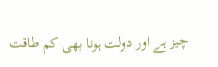چیز ہے اور دولت ہونا بھی کم طاقت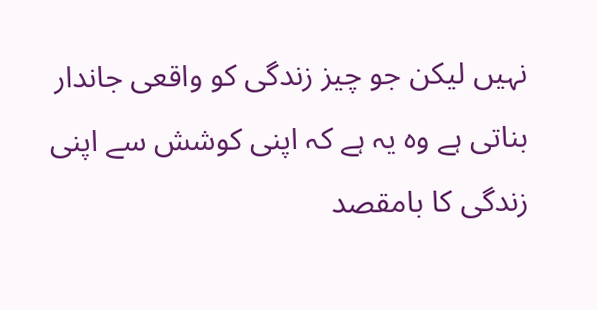نہیں لیکن جو چیز زندگی کو واقعی جاندار بناتی ہے وہ یہ ہے کہ اپنی کوشش سے اپنی زندگی کا بامقصد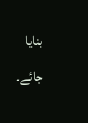بنایا جائے۔